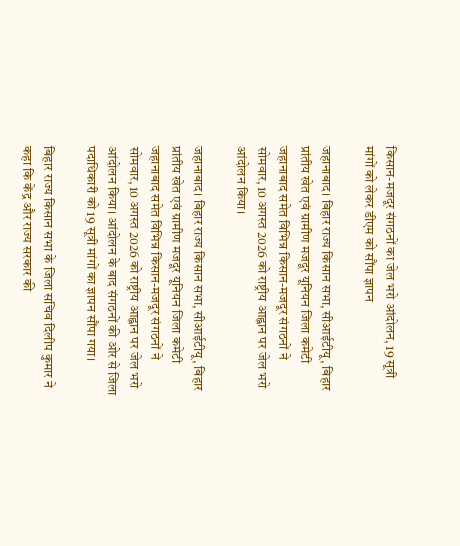किसान-मजदूर संगठनों का जेल भरो आंदोलन, 19 सूत्री मांगों को लेकर डीएम को सौंपा ज्ञापन

जहानाबाद। बिहार राज्य किसान सभा, सीआईटीयू, बिहार प्रांतीय खेत एवं ग्रामीण मजदूर यूनियन जिला कमेटी जहानाबाद समेत विभिन्न किसान-मजदूर संगठनों ने सोमवार, 10 अगस्त 2026 को राष्ट्रीय आह्वान पर जेल भरो आंदोलन किया।

जहानाबाद। बिहार राज्य किसान सभा, सीआईटीयू, बिहार प्रांतीय खेत एवं ग्रामीण मजदूर यूनियन जिला कमेटी जहानाबाद समेत विभिन्न किसान-मजदूर संगठनों ने सोमवार, 10 अगस्त 2026 को राष्ट्रीय आह्वान पर जेल भरो आंदोलन किया। आंदोलन के बाद संगठनों की ओर से जिला पदाधिकारी को 19 सूत्री मांगों का ज्ञापन सौंपा गया।

बिहार राज्य किसान सभा के जिला सचिव दिलीप कुमार ने कहा कि केंद्र और राज्य सरकार की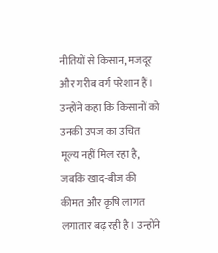नीतियों से किसान, मजदूर और गरीब वर्ग परेशान हैं। उन्होंने कहा कि किसानों को उनकी उपज का उचित मूल्य नहीं मिल रहा है, जबकि खाद-बीज की कीमत और कृषि लागत लगातार बढ़ रही है। उन्होंने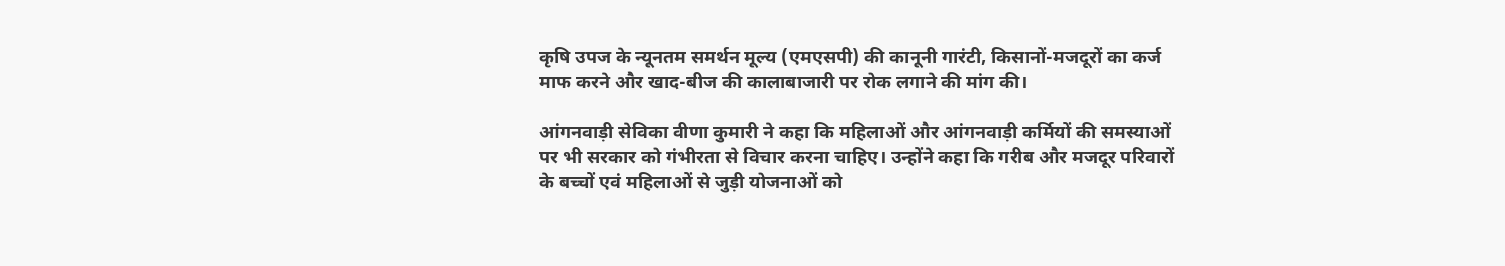कृषि उपज के न्यूनतम समर्थन मूल्य (एमएसपी) की कानूनी गारंटी, किसानों-मजदूरों का कर्ज माफ करने और खाद-बीज की कालाबाजारी पर रोक लगाने की मांग की।

आंगनवाड़ी सेविका वीणा कुमारी ने कहा कि महिलाओं और आंगनवाड़ी कर्मियों की समस्याओं पर भी सरकार को गंभीरता से विचार करना चाहिए। उन्होंने कहा कि गरीब और मजदूर परिवारों के बच्चों एवं महिलाओं से जुड़ी योजनाओं को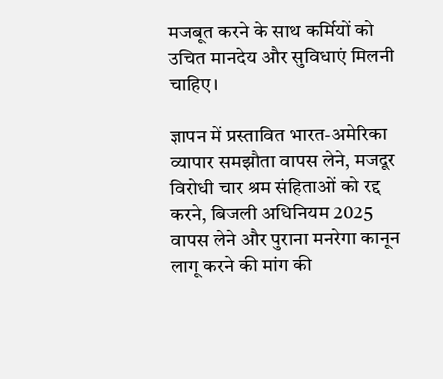मजबूत करने के साथ कर्मियों को उचित मानदेय और सुविधाएं मिलनी चाहिए।

ज्ञापन में प्रस्तावित भारत-अमेरिका व्यापार समझौता वापस लेने, मजदूर विरोधी चार श्रम संहिताओं को रद्द करने, बिजली अधिनियम 2025 वापस लेने और पुराना मनरेगा कानून लागू करने की मांग की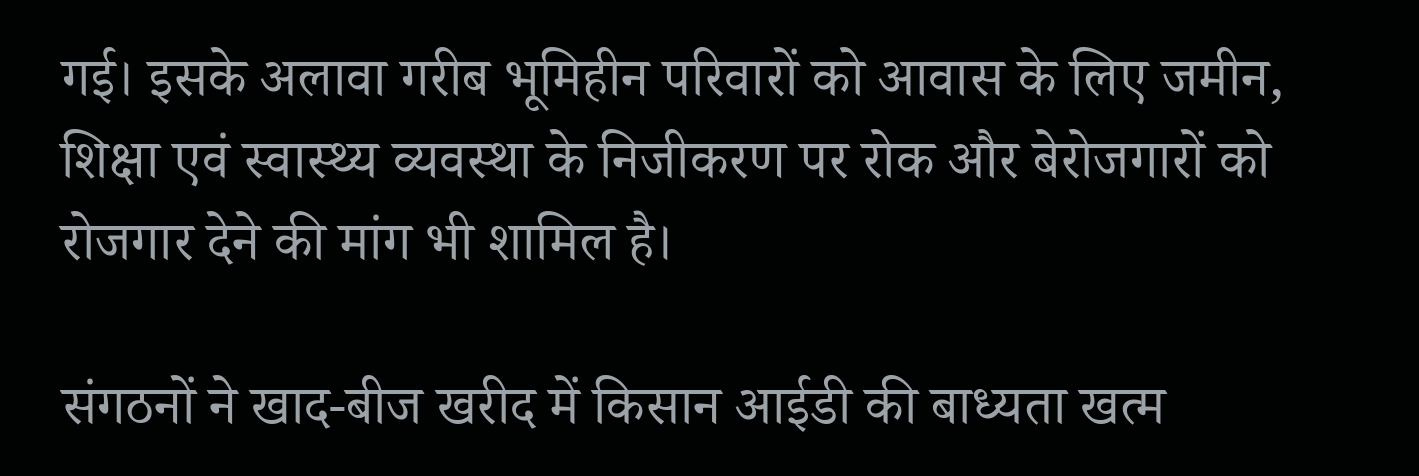गई। इसके अलावा गरीब भूमिहीन परिवारों को आवास के लिए जमीन, शिक्षा एवं स्वास्थ्य व्यवस्था के निजीकरण पर रोक और बेरोजगारों को रोजगार देने की मांग भी शामिल है।

संगठनों ने खाद-बीज खरीद में किसान आईडी की बाध्यता खत्म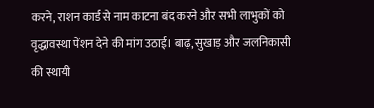करने, राशन कार्ड से नाम काटना बंद करने और सभी लाभुकों को वृद्धावस्था पेंशन देने की मांग उठाई। बाढ़, सुखाड़ और जलनिकासी की स्थायी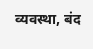व्यवस्था, बंद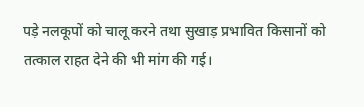पड़े नलकूपों को चालू करने तथा सुखाड़ प्रभावित किसानों को तत्काल राहत देने की भी मांग की गई।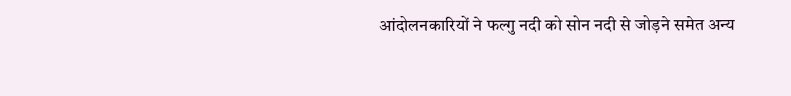आंदोलनकारियों ने फल्गु नदी को सोन नदी से जोड़ने समेत अन्य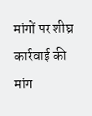मांगों पर शीघ्र कार्रवाई की मांग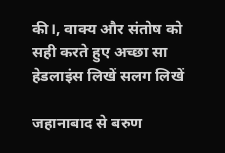की।, वाक्य और संतोष को सही करते हुए अच्छा सा हेडलाइंस लिखें सलग लिखें

जहानाबाद से बरुण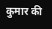कुमार की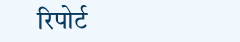रिपोर्ट